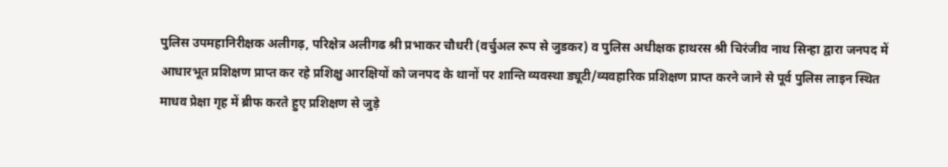पुलिस उपमहानिरीक्षक अलीगढ़, परिक्षेत्र अलीगढ श्री प्रभाकर चौधरी (वर्चुअल रूप से जुडकर) व पुलिस अधीक्षक हाथरस श्री चिरंजीव नाथ सिन्हा द्वारा जनपद में आधारभूत प्रशिक्षण प्राप्त कर रहे प्रशिक्षु आरक्षियों को जनपद के थानों पर शान्ति व्यवस्था ड्यूटी/व्यवहारिक प्रशिक्षण प्राप्त करने जाने से पूर्व पुलिस लाइन स्थित माधव प्रेक्षा गृह में ब्रीफ करते हुए प्रशिक्षण से जुड़े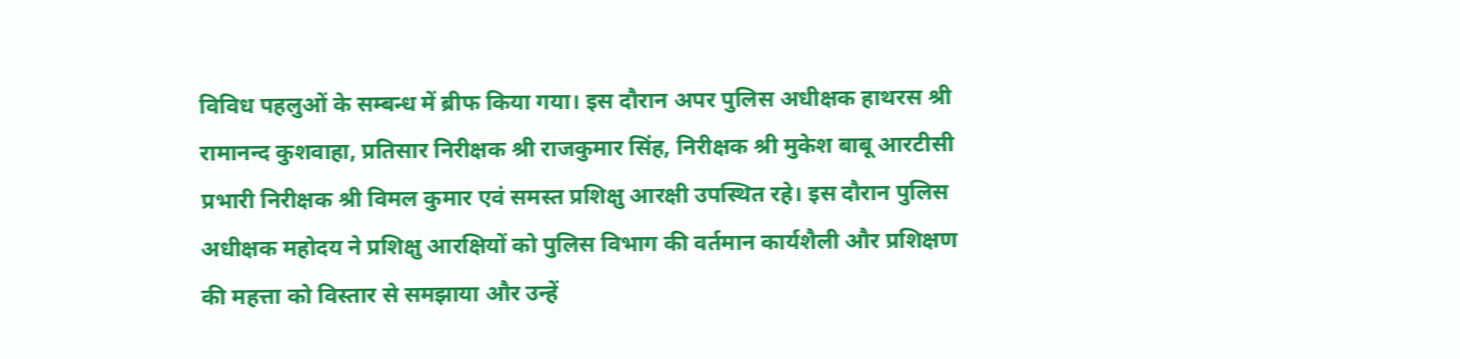विविध पहलुओं के सम्बन्ध में ब्रीफ किया गया। इस दौरान अपर पुलिस अधीक्षक हाथरस श्री रामानन्द कुशवाहा, प्रतिसार निरीक्षक श्री राजकुमार सिंह, निरीक्षक श्री मुकेश बाबू आरटीसी प्रभारी निरीक्षक श्री विमल कुमार एवं समस्त प्रशिक्षु आरक्षी उपस्थित रहे। इस दौरान पुलिस अधीक्षक महोदय ने प्रशिक्षु आरक्षियों को पुलिस विभाग की वर्तमान कार्यशैली और प्रशिक्षण की महत्ता को विस्तार से समझाया और उन्हें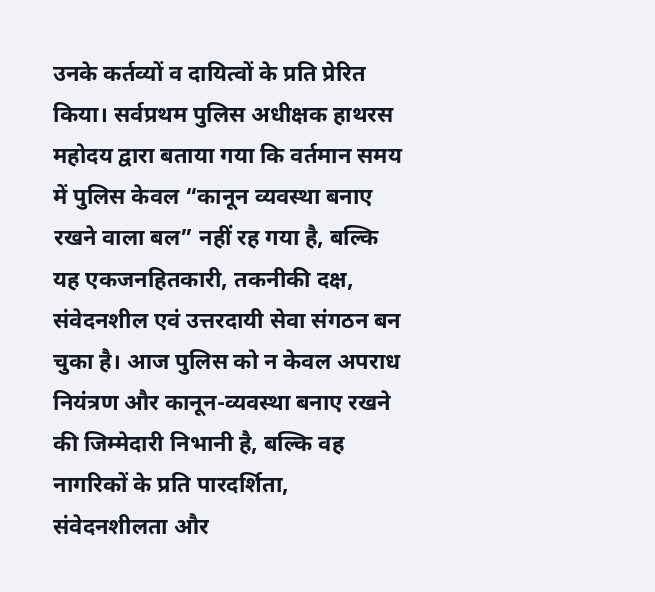उनके कर्तव्यों व दायित्वों के प्रति प्रेरित किया। सर्वप्रथम पुलिस अधीक्षक हाथरस महोदय द्वारा बताया गया कि वर्तमान समय में पुलिस केवल “कानून व्यवस्था बनाए रखने वाला बल” नहीं रह गया है, बल्कि यह एकजनहितकारी, तकनीकी दक्ष, संवेदनशील एवं उत्तरदायी सेवा संगठन बन चुका है। आज पुलिस को न केवल अपराध नियंत्रण और कानून-व्यवस्था बनाए रखने की जिम्मेदारी निभानी है, बल्कि वह नागरिकों के प्रति पारदर्शिता, संवेदनशीलता और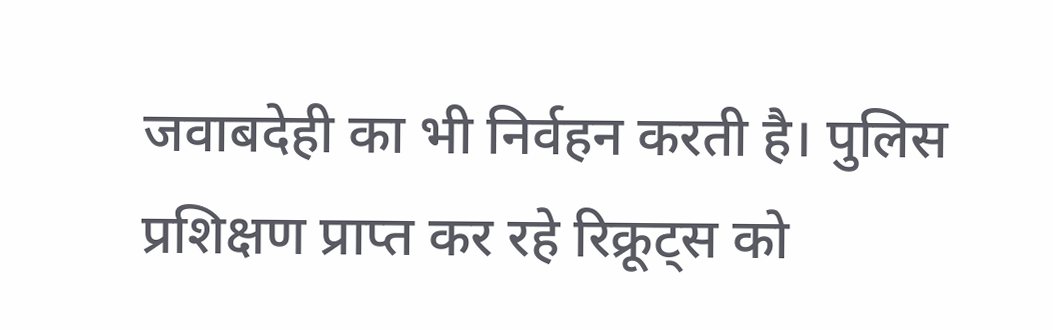जवाबदेही का भी निर्वहन करती है। पुलिस प्रशिक्षण प्राप्त कर रहे रिक्रूट्स को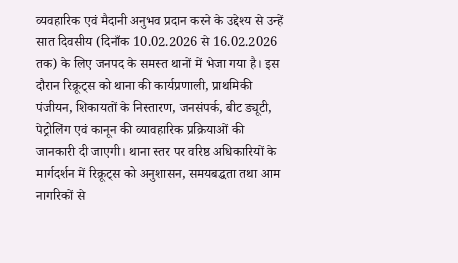व्यवहारिक एवं मैदानी अनुभव प्रदान करने के उद्देश्य से उन्हें सात दिवसीय (दिनाँक 10.02.2026 से 16.02.2026 तक) के लिए जनपद के समस्त थानों में भेजा गया है। इस दौरान रिक्रूट्स को थाना की कार्यप्रणाली, प्राथमिकी पंजीयन, शिकायतों के निस्तारण, जनसंपर्क, बीट ड्यूटी, पेट्रोलिंग एवं कानून की व्यावहारिक प्रक्रियाओं की
जानकारी दी जाएगी। थाना स्तर पर वरिष्ठ अधिकारियों के मार्गदर्शन में रिक्रूट्स को अनुशासन, समयबद्धता तथा आम नागरिकों से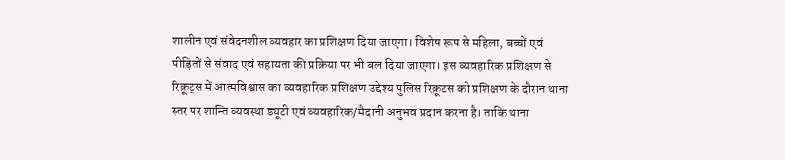शालीन एवं संवेदनशील व्यवहार का प्रशिक्षण दिया जाएगा। विशेष रूप से महिला, बच्चों एवं पीड़ितों से संवाद एवं सहायता की प्रक्रिया पर भी बल दिया जाएगा। इस व्यवहारिक प्रशिक्षण से रिक्रूट्स में आत्मविश्वास का व्यवहारिक प्रशिक्षण उद्देश्य पुलिस रिक्रूटस को प्रशिक्षण के दौरान थाना स्तर पर शान्ति व्यवस्था ड्यूटी एवं व्यवहारिक/मैदानी अनुभव प्रदान करना है। ताकि थाना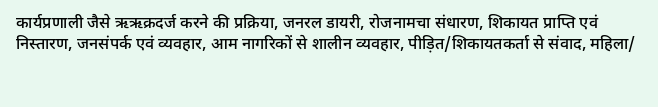कार्यप्रणाली जैसे ऋऋक्रदर्ज करने की प्रक्रिया, जनरल डायरी, रोजनामचा संधारण, शिकायत प्राप्ति एवं निस्तारण, जनसंपर्क एवं व्यवहार, आम नागरिकों से शालीन व्यवहार, पीड़ित/शिकायतकर्ता से संवाद, महिला/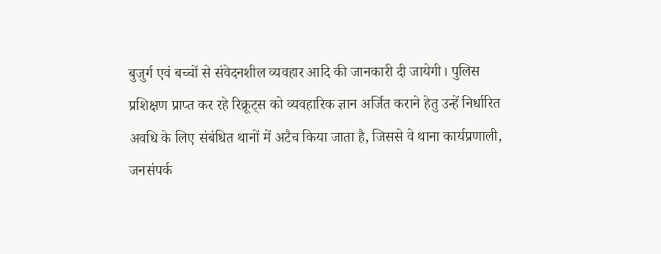बुजुर्ग एवं बच्चों से संवेदनशील व्यवहार आदि की जानकारी दी जायेगी। पुलिस प्रशिक्षण प्राप्त कर रहे रिक्रूट्स को व्यवहारिक ज्ञान अर्जित कराने हेतु उन्हें निर्धारित अवधि के लिए संबंधित थानों में अटैच किया जाता है, जिससे वे थाना कार्यप्रणाली, जनसंपर्क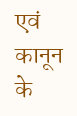एवं कानून के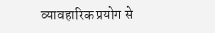व्यावहारिक प्रयोग से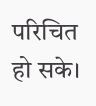परिचित हो सके।